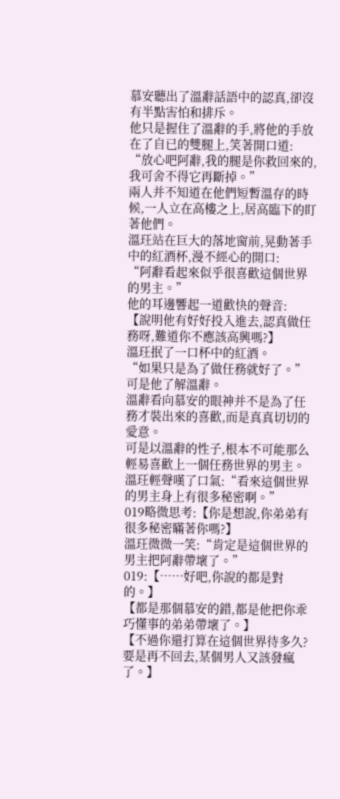慕安聽出了溫辭話語中的認真,卻沒有半點害怕和排斥。
他只是握住了溫辭的手,將他的手放在了自已的雙腿上,笑著開口道:
“放心吧阿辭,我的腿是你救回來的,我可舍不得它再斷掉。”
兩人并不知道在他們短暫溫存的時候,一人立在高樓之上,居高臨下的盯著他們。
溫玨站在巨大的落地窗前,晃動著手中的紅酒杯,漫不經心的開口:
“阿辭看起來似乎很喜歡這個世界的男主。”
他的耳邊響起一道歡快的聲音:
【說明他有好好投入進去,認真做任務呀,難道你不應該高興嗎?】
溫玨抿了一口杯中的紅酒。
“如果只是為了做任務就好了。”
可是他了解溫辭。
溫辭看向慕安的眼神并不是為了任務才裝出來的喜歡,而是真真切切的愛意。
可是以溫辭的性子,根本不可能那么輕易喜歡上一個任務世界的男主。
溫玨輕聲嘆了口氣:“看來這個世界的男主身上有很多秘密啊。”
019略微思考:【你是想說,你弟弟有很多秘密瞞著你嗎?】
溫玨微微一笑:“肯定是這個世界的男主把阿辭帶壞了。”
019:【……好吧,你說的都是對的。】
【都是那個慕安的錯,都是他把你乖巧懂事的弟弟帶壞了。】
【不過你還打算在這個世界待多久?要是再不回去,某個男人又該發瘋了。】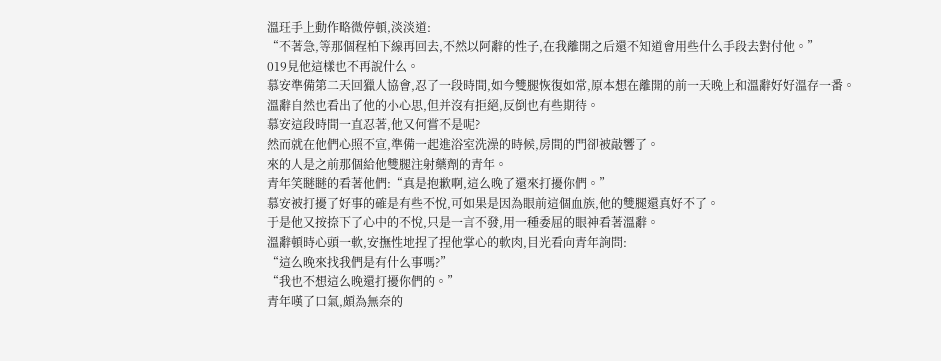溫玨手上動作略微停頓,淡淡道:
“不著急,等那個程柏下線再回去,不然以阿辭的性子,在我離開之后還不知道會用些什么手段去對付他。”
019見他這樣也不再說什么。
慕安準備第二天回獵人協會,忍了一段時間,如今雙腿恢復如常,原本想在離開的前一天晚上和溫辭好好溫存一番。
溫辭自然也看出了他的小心思,但并沒有拒絕,反倒也有些期待。
慕安這段時間一直忍著,他又何嘗不是呢?
然而就在他們心照不宣,準備一起進浴室洗澡的時候,房間的門卻被敲響了。
來的人是之前那個給他雙腿注射藥劑的青年。
青年笑瞇瞇的看著他們:“真是抱歉啊,這么晚了還來打擾你們。”
慕安被打擾了好事的確是有些不悅,可如果是因為眼前這個血族,他的雙腿還真好不了。
于是他又按捺下了心中的不悅,只是一言不發,用一種委屈的眼神看著溫辭。
溫辭頓時心頭一軟,安撫性地捏了捏他掌心的軟肉,目光看向青年詢問:
“這么晚來找我們是有什么事嗎?”
“我也不想這么晚還打擾你們的。”
青年嘆了口氣,頗為無奈的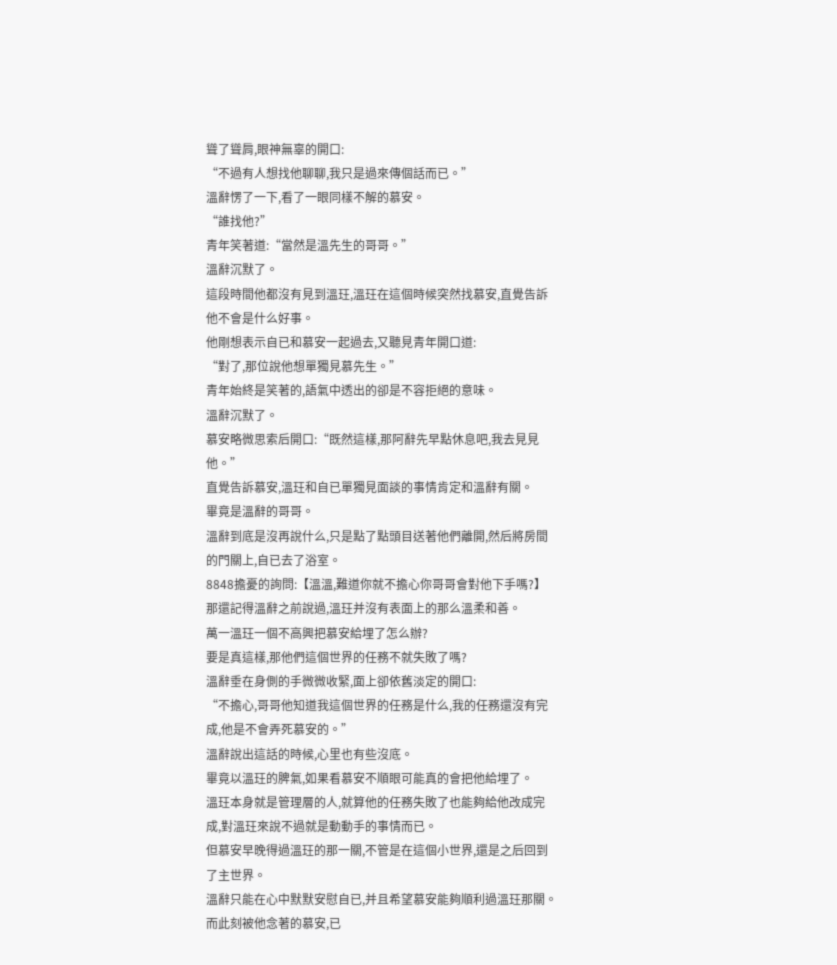聳了聳肩,眼神無辜的開口:
“不過有人想找他聊聊,我只是過來傳個話而已。”
溫辭愣了一下,看了一眼同樣不解的慕安。
“誰找他?”
青年笑著道:“當然是溫先生的哥哥。”
溫辭沉默了。
這段時間他都沒有見到溫玨,溫玨在這個時候突然找慕安,直覺告訴他不會是什么好事。
他剛想表示自已和慕安一起過去,又聽見青年開口道:
“對了,那位說他想單獨見慕先生。”
青年始終是笑著的,語氣中透出的卻是不容拒絕的意味。
溫辭沉默了。
慕安略微思索后開口:“既然這樣,那阿辭先早點休息吧,我去見見他。”
直覺告訴慕安,溫玨和自已單獨見面談的事情肯定和溫辭有關。
畢竟是溫辭的哥哥。
溫辭到底是沒再說什么,只是點了點頭目送著他們離開,然后將房間的門關上,自已去了浴室。
8848擔憂的詢問:【溫溫,難道你就不擔心你哥哥會對他下手嗎?】
那還記得溫辭之前說過,溫玨并沒有表面上的那么溫柔和善。
萬一溫玨一個不高興把慕安給埋了怎么辦?
要是真這樣,那他們這個世界的任務不就失敗了嗎?
溫辭垂在身側的手微微收緊,面上卻依舊淡定的開口:
“不擔心,哥哥他知道我這個世界的任務是什么,我的任務還沒有完成,他是不會弄死慕安的。”
溫辭說出這話的時候,心里也有些沒底。
畢竟以溫玨的脾氣,如果看慕安不順眼可能真的會把他給埋了。
溫玨本身就是管理層的人,就算他的任務失敗了也能夠給他改成完成,對溫玨來說不過就是動動手的事情而已。
但慕安早晚得過溫玨的那一關,不管是在這個小世界,還是之后回到了主世界。
溫辭只能在心中默默安慰自已,并且希望慕安能夠順利過溫玨那關。
而此刻被他念著的慕安,已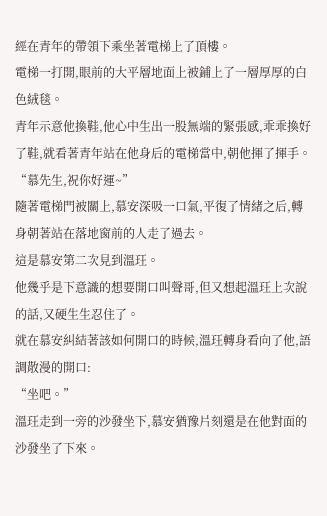經在青年的帶領下乘坐著電梯上了頂樓。
電梯一打開,眼前的大平層地面上被鋪上了一層厚厚的白色絨毯。
青年示意他換鞋,他心中生出一股無端的緊張感,乖乖換好了鞋,就看著青年站在他身后的電梯當中,朝他揮了揮手。
“慕先生,祝你好運~”
隨著電梯門被關上,慕安深吸一口氣,平復了情緒之后,轉身朝著站在落地窗前的人走了過去。
這是慕安第二次見到溫玨。
他幾乎是下意識的想要開口叫聲哥,但又想起溫玨上次說的話,又硬生生忍住了。
就在慕安糾結著該如何開口的時候,溫玨轉身看向了他,語調散漫的開口:
“坐吧。”
溫玨走到一旁的沙發坐下,慕安猶豫片刻還是在他對面的沙發坐了下來。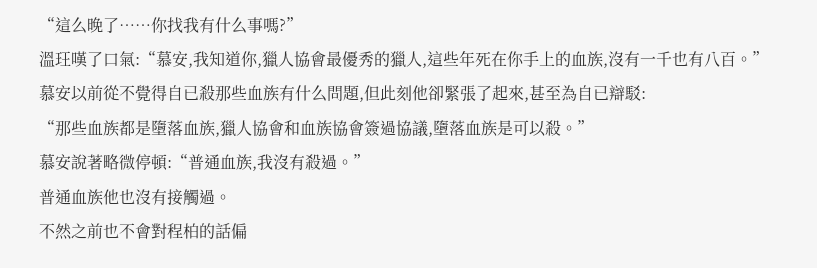“這么晚了……你找我有什么事嗎?”
溫玨嘆了口氣:“慕安,我知道你,獵人協會最優秀的獵人,這些年死在你手上的血族,沒有一千也有八百。”
慕安以前從不覺得自已殺那些血族有什么問題,但此刻他卻緊張了起來,甚至為自已辯駁:
“那些血族都是墮落血族,獵人協會和血族協會簽過協議,墮落血族是可以殺。”
慕安說著略微停頓:“普通血族,我沒有殺過。”
普通血族他也沒有接觸過。
不然之前也不會對程柏的話偏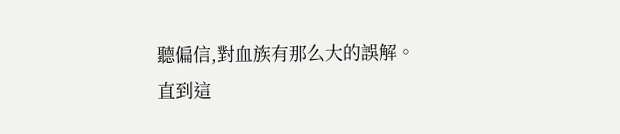聽偏信,對血族有那么大的誤解。
直到這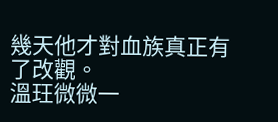幾天他才對血族真正有了改觀。
溫玨微微一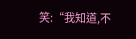笑:“我知道,不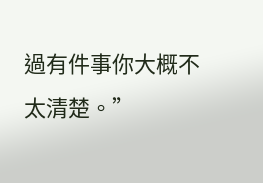過有件事你大概不太清楚。”